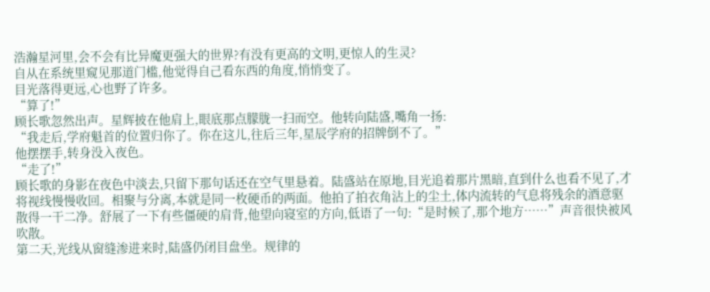浩瀚星河里,会不会有比异魔更强大的世界?有没有更高的文明,更惊人的生灵?
自从在系统里窥见那道门槛,他觉得自己看东西的角度,悄悄变了。
目光落得更远,心也野了许多。
“算了!”
顾长歌忽然出声。星辉披在他肩上,眼底那点朦胧一扫而空。他转向陆盛,嘴角一扬:
“我走后,学府魁首的位置归你了。你在这儿,往后三年,星辰学府的招牌倒不了。”
他摆摆手,转身没入夜色。
“走了!”
顾长歌的身影在夜色中淡去,只留下那句话还在空气里悬着。陆盛站在原地,目光追着那片黑暗,直到什么也看不见了,才将视线慢慢收回。相聚与分离,本就是同一枚硬币的两面。他拍了拍衣角沾上的尘土,体内流转的气息将残余的酒意驱散得一干二净。舒展了一下有些僵硬的肩背,他望向寝室的方向,低语了一句:“是时候了,那个地方……”声音很快被风吹散。
第二天,光线从窗缝渗进来时,陆盛仍闭目盘坐。规律的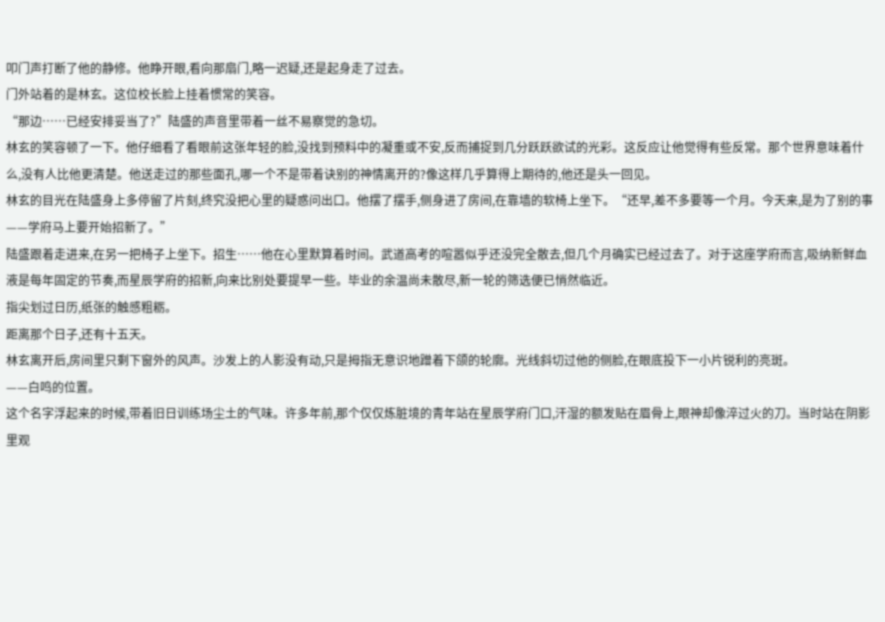叩门声打断了他的静修。他睁开眼,看向那扇门,略一迟疑,还是起身走了过去。
门外站着的是林玄。这位校长脸上挂着惯常的笑容。
“那边……已经安排妥当了?”陆盛的声音里带着一丝不易察觉的急切。
林玄的笑容顿了一下。他仔细看了看眼前这张年轻的脸,没找到预料中的凝重或不安,反而捕捉到几分跃跃欲试的光彩。这反应让他觉得有些反常。那个世界意味着什么,没有人比他更清楚。他送走过的那些面孔,哪一个不是带着诀别的神情离开的?像这样几乎算得上期待的,他还是头一回见。
林玄的目光在陆盛身上多停留了片刻,终究没把心里的疑惑问出口。他摆了摆手,侧身进了房间,在靠墙的软椅上坐下。“还早,差不多要等一个月。今天来,是为了别的事——学府马上要开始招新了。”
陆盛跟着走进来,在另一把椅子上坐下。招生……他在心里默算着时间。武道高考的喧嚣似乎还没完全散去,但几个月确实已经过去了。对于这座学府而言,吸纳新鲜血液是每年固定的节奏,而星辰学府的招新,向来比别处要提早一些。毕业的余温尚未散尽,新一轮的筛选便已悄然临近。
指尖划过日历,纸张的触感粗粝。
距离那个日子,还有十五天。
林玄离开后,房间里只剩下窗外的风声。沙发上的人影没有动,只是拇指无意识地蹭着下颌的轮廓。光线斜切过他的侧脸,在眼底投下一小片锐利的亮斑。
——白鸣的位置。
这个名字浮起来的时候,带着旧日训练场尘土的气味。许多年前,那个仅仅炼脏境的青年站在星辰学府门口,汗湿的额发贴在眉骨上,眼神却像淬过火的刀。当时站在阴影里观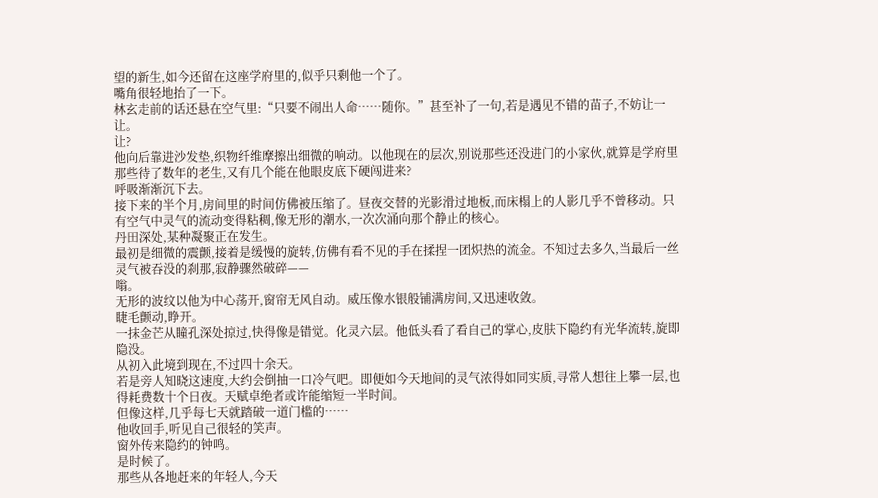望的新生,如今还留在这座学府里的,似乎只剩他一个了。
嘴角很轻地抬了一下。
林玄走前的话还悬在空气里:“只要不闹出人命……随你。”甚至补了一句,若是遇见不错的苗子,不妨让一让。
让?
他向后靠进沙发垫,织物纤维摩擦出细微的响动。以他现在的层次,别说那些还没进门的小家伙,就算是学府里那些待了数年的老生,又有几个能在他眼皮底下硬闯进来?
呼吸渐渐沉下去。
接下来的半个月,房间里的时间仿佛被压缩了。昼夜交替的光影滑过地板,而床榻上的人影几乎不曾移动。只有空气中灵气的流动变得粘稠,像无形的潮水,一次次涌向那个静止的核心。
丹田深处,某种凝聚正在发生。
最初是细微的震颤,接着是缓慢的旋转,仿佛有看不见的手在揉捏一团炽热的流金。不知过去多久,当最后一丝灵气被吞没的刹那,寂静骤然破碎——
嗡。
无形的波纹以他为中心荡开,窗帘无风自动。威压像水银般铺满房间,又迅速收敛。
睫毛颤动,睁开。
一抹金芒从瞳孔深处掠过,快得像是错觉。化灵六层。他低头看了看自己的掌心,皮肤下隐约有光华流转,旋即隐没。
从初入此境到现在,不过四十余天。
若是旁人知晓这速度,大约会倒抽一口冷气吧。即便如今天地间的灵气浓得如同实质,寻常人想往上攀一层,也得耗费数十个日夜。天赋卓绝者或许能缩短一半时间。
但像这样,几乎每七天就踏破一道门槛的……
他收回手,听见自己很轻的笑声。
窗外传来隐约的钟鸣。
是时候了。
那些从各地赶来的年轻人,今天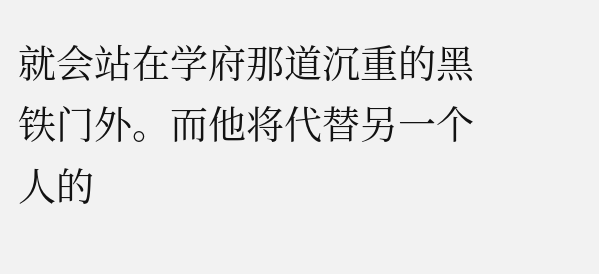就会站在学府那道沉重的黑铁门外。而他将代替另一个人的